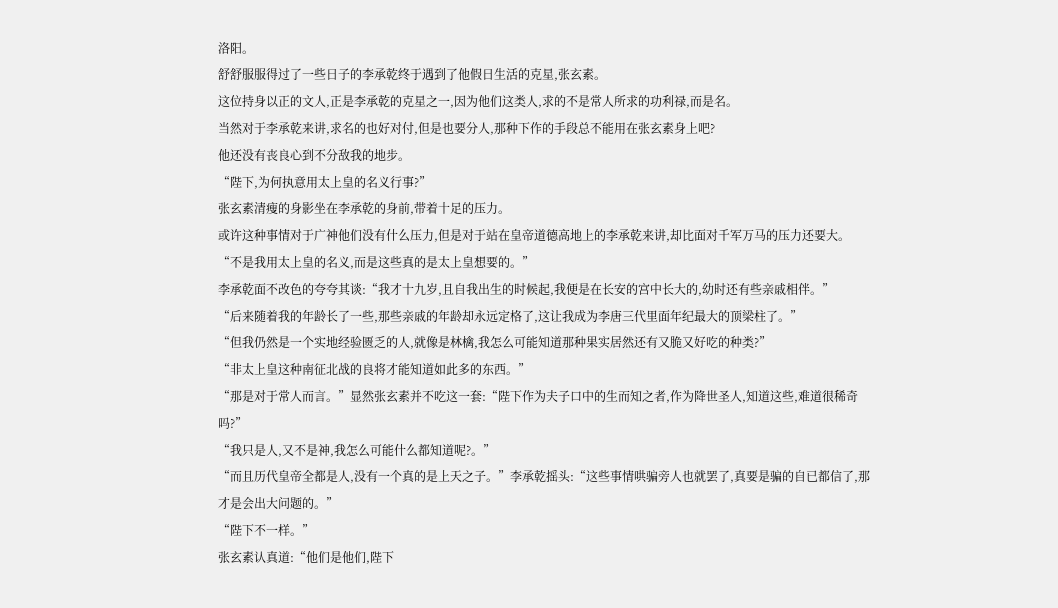洛阳。
舒舒服服得过了一些日子的李承乾终于遇到了他假日生活的克星,张玄素。
这位持身以正的文人,正是李承乾的克星之一,因为他们这类人,求的不是常人所求的功利禄,而是名。
当然对于李承乾来讲,求名的也好对付,但是也要分人,那种下作的手段总不能用在张玄素身上吧?
他还没有丧良心到不分敌我的地步。
“陛下,为何执意用太上皇的名义行事?”
张玄素清瘦的身影坐在李承乾的身前,带着十足的压力。
或许这种事情对于广神他们没有什么压力,但是对于站在皇帝道德高地上的李承乾来讲,却比面对千军万马的压力还要大。
“不是我用太上皇的名义,而是这些真的是太上皇想要的。”
李承乾面不改色的夸夸其谈:“我才十九岁,且自我出生的时候起,我便是在长安的宫中长大的,幼时还有些亲戚相伴。”
“后来随着我的年龄长了一些,那些亲戚的年龄却永远定格了,这让我成为李唐三代里面年纪最大的顶梁柱了。”
“但我仍然是一个实地经验匮乏的人,就像是林檎,我怎么可能知道那种果实居然还有又脆又好吃的种类?”
“非太上皇这种南征北战的良将才能知道如此多的东西。”
“那是对于常人而言。”显然张玄素并不吃这一套:“陛下作为夫子口中的生而知之者,作为降世圣人,知道这些,难道很稀奇吗?”
“我只是人,又不是神,我怎么可能什么都知道呢?。”
“而且历代皇帝全都是人,没有一个真的是上天之子。”李承乾摇头:“这些事情哄骗旁人也就罢了,真要是骗的自已都信了,那才是会出大问题的。”
“陛下不一样。”
张玄素认真道:“他们是他们,陛下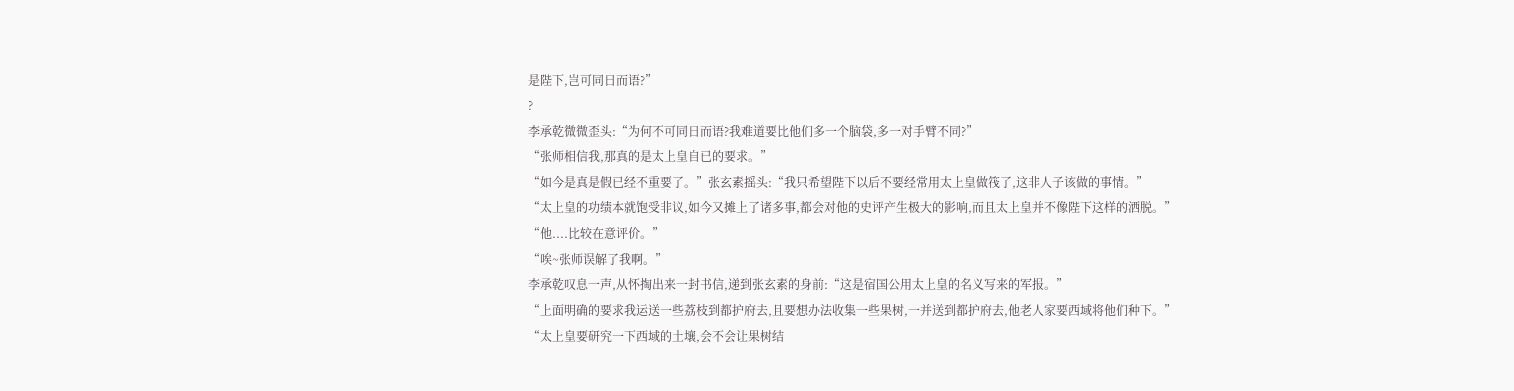是陛下,岂可同日而语?”
?
李承乾微微歪头:“为何不可同日而语?我难道要比他们多一个脑袋,多一对手臂不同?”
“张师相信我,那真的是太上皇自已的要求。”
“如今是真是假已经不重要了。”张玄素摇头:“我只希望陛下以后不要经常用太上皇做筏了,这非人子该做的事情。”
“太上皇的功绩本就饱受非议,如今又摊上了诸多事,都会对他的史评产生极大的影响,而且太上皇并不像陛下这样的洒脱。”
“他....比较在意评价。”
“唉~张师误解了我啊。”
李承乾叹息一声,从怀掏出来一封书信,递到张玄素的身前:“这是宿国公用太上皇的名义写来的军报。”
“上面明确的要求我运送一些荔枝到都护府去,且要想办法收集一些果树,一并送到都护府去,他老人家要西域将他们种下。”
“太上皇要研究一下西域的土壤,会不会让果树结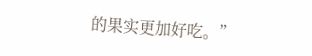的果实更加好吃。”